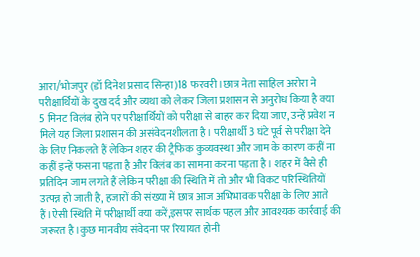आरा/भोजपुर (डॉ दिनेश प्रसाद सिन्हा)18 फरवरी।छात्र नेता साहिल अरोरा ने परीक्षार्थियों के दुख दर्द और व्यथा को लेकर जिला प्रशासन से अनुरोध किया है क्या 5 मिनट विलंब होने पर परीक्षार्थियों को परीक्षा से बाहर कर दिया जाए, उन्हें प्रवेश न मिले यह जिला प्रशासन की असंवेदनशीलता है। परीक्षार्थी 3 घंटे पूर्व से परीक्षा देने के लिए निकलते हैं लेकिन शहर की ट्रैफिक कुव्यवस्था और जाम के कारण कहीं ना कहीं इन्हें फसना पड़ता है और विलंब का सामना करना पड़ता है। शहर में वैसे ही प्रतिदिन जाम लगते हैं लेकिन परीक्षा की स्थिति में तो और भी विकट परिस्थितियों उत्पन्न हो जाती है, हजारों की संख्या में छात्र आज अभिभावक परीक्षा के लिए आते हैं।ऐसी स्थिति में परीक्षार्थी क्या करें,इसपर सार्थक पहल और आवश्यक कार्रवाई की जरूरत है।कुछ मानवीय संवेदना पर रियायत होनी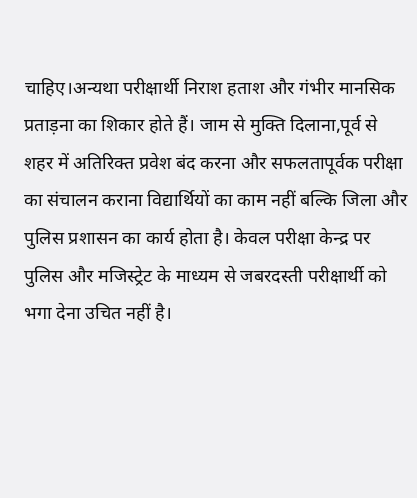चाहिए।अन्यथा परीक्षार्थी निराश हताश और गंभीर मानसिक प्रताड़ना का शिकार होते हैं। जाम से मुक्ति दिलाना,पूर्व से शहर में अतिरिक्त प्रवेश बंद करना और सफलतापूर्वक परीक्षा का संचालन कराना विद्यार्थियों का काम नहीं बल्कि जिला और पुलिस प्रशासन का कार्य होता है। केवल परीक्षा केन्द्र पर पुलिस और मजिस्ट्रेट के माध्यम से जबरदस्ती परीक्षार्थी को भगा देना उचित नहीं है।